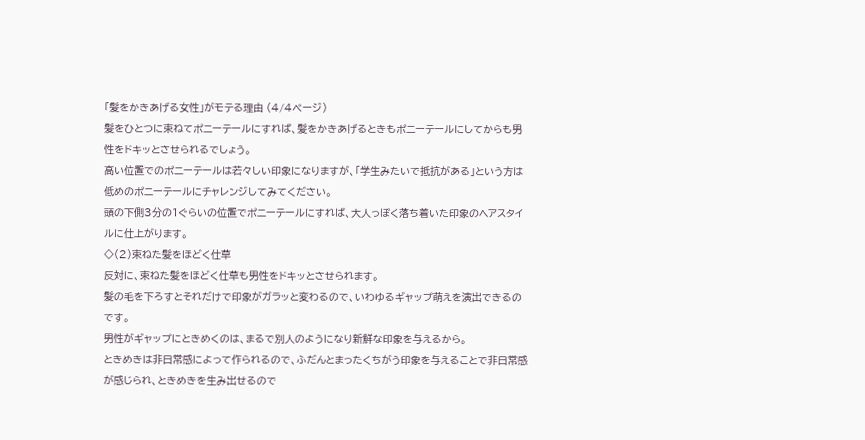「髪をかきあげる女性」がモテる理由 (4/4ページ)
髪をひとつに束ねてポニーテールにすれば、髪をかきあげるときもポニーテールにしてからも男性をドキッとさせられるでしょう。
高い位置でのポニーテールは若々しい印象になりますが、「学生みたいで抵抗がある」という方は低めのポニーテールにチャレンジしてみてください。
頭の下側3分の1ぐらいの位置でポニーテールにすれば、大人っぽく落ち着いた印象のヘアスタイルに仕上がります。
◇(2)束ねた髪をほどく仕草
反対に、束ねた髪をほどく仕草も男性をドキッとさせられます。
髪の毛を下ろすとそれだけで印象がガラッと変わるので、いわゆるギャップ萌えを演出できるのです。
男性がギャップにときめくのは、まるで別人のようになり新鮮な印象を与えるから。
ときめきは非日常感によって作られるので、ふだんとまったくちがう印象を与えることで非日常感が感じられ、ときめきを生み出せるので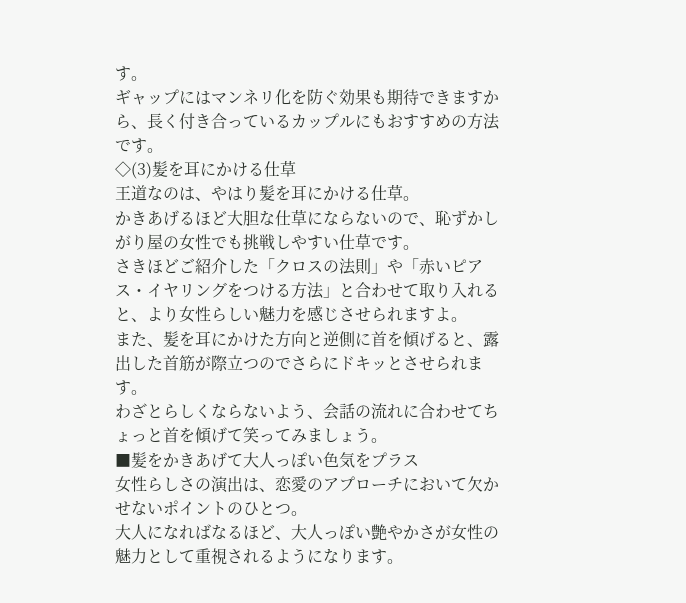す。
ギャップにはマンネリ化を防ぐ効果も期待できますから、長く付き合っているカップルにもおすすめの方法です。
◇(3)髪を耳にかける仕草
王道なのは、やはり髪を耳にかける仕草。
かきあげるほど大胆な仕草にならないので、恥ずかしがり屋の女性でも挑戦しやすい仕草です。
さきほどご紹介した「クロスの法則」や「赤いピアス・イヤリングをつける方法」と合わせて取り入れると、より女性らしい魅力を感じさせられますよ。
また、髪を耳にかけた方向と逆側に首を傾げると、露出した首筋が際立つのでさらにドキッとさせられます。
わざとらしくならないよう、会話の流れに合わせてちょっと首を傾げて笑ってみましょう。
■髪をかきあげて大人っぽい色気をプラス
女性らしさの演出は、恋愛のアプローチにおいて欠かせないポイントのひとつ。
大人になればなるほど、大人っぽい艶やかさが女性の魅力として重視されるようになります。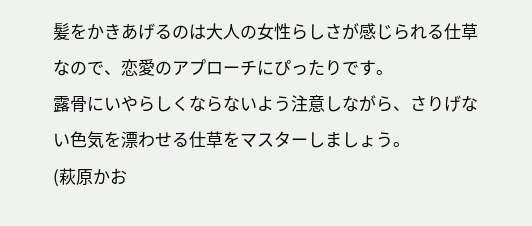髪をかきあげるのは大人の女性らしさが感じられる仕草なので、恋愛のアプローチにぴったりです。
露骨にいやらしくならないよう注意しながら、さりげない色気を漂わせる仕草をマスターしましょう。
(萩原かお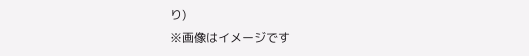り)
※画像はイメージです